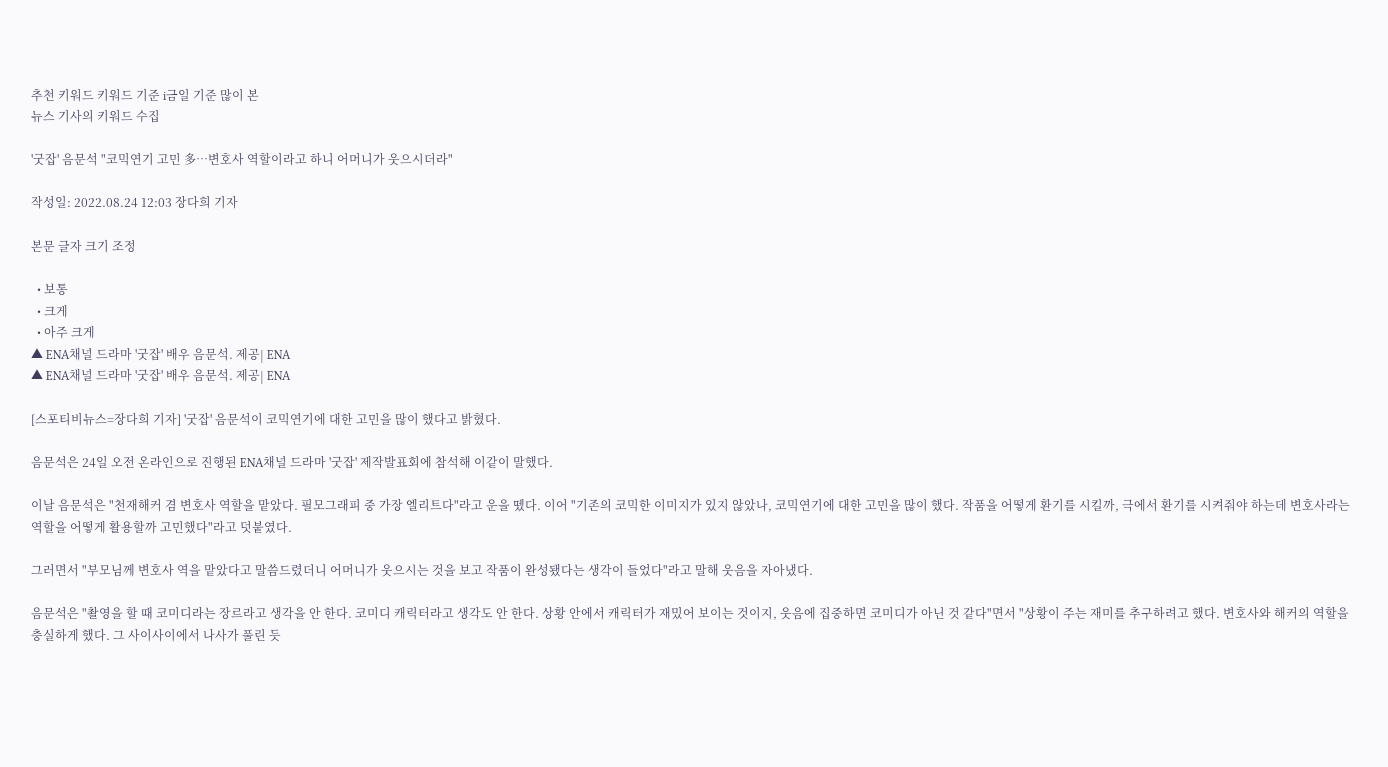추천 키워드 키워드 기준 i금일 기준 많이 본
뉴스 기사의 키워드 수집

'굿잡' 음문석 "코믹연기 고민 多…변호사 역할이라고 하니 어머니가 웃으시더라"

작성일: 2022.08.24 12:03 장다희 기자

본문 글자 크기 조정

  • 보통
  • 크게
  • 아주 크게
▲ ENA채널 드라마 '굿잡' 배우 음문석. 제공| ENA
▲ ENA채널 드라마 '굿잡' 배우 음문석. 제공| ENA

[스포티비뉴스=장다희 기자] '굿잡' 음문석이 코믹연기에 대한 고민을 많이 했다고 밝혔다.

음문석은 24일 오전 온라인으로 진행된 ENA채널 드라마 '굿잡' 제작발표회에 참석해 이같이 말했다.

이날 음문석은 "천재해커 겸 변호사 역할을 맡았다. 필모그래피 중 가장 엘리트다"라고 운을 뗐다. 이어 "기존의 코믹한 이미지가 있지 않았나, 코믹연기에 대한 고민을 많이 했다. 작품을 어떻게 환기를 시킬까, 극에서 환기를 시켜줘야 하는데 변호사라는 역할을 어떻게 활용할까 고민했다"라고 덧붙였다.

그러면서 "부모님께 변호사 역을 맡았다고 말씀드렸더니 어머니가 웃으시는 것을 보고 작품이 완성됐다는 생각이 들었다"라고 말해 웃음을 자아냈다.

음문석은 "촬영을 할 때 코미디라는 장르라고 생각을 안 한다. 코미디 캐릭터라고 생각도 안 한다. 상황 안에서 캐릭터가 재밌어 보이는 것이지, 웃음에 집중하면 코미디가 아닌 것 같다"면서 "상황이 주는 재미를 추구하려고 했다. 변호사와 해커의 역할을 충실하게 했다. 그 사이사이에서 나사가 풀린 듯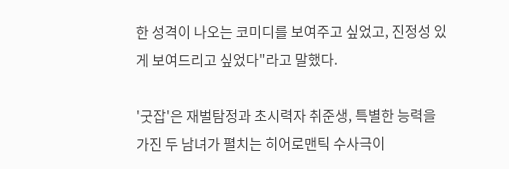한 성격이 나오는 코미디를 보여주고 싶었고, 진정성 있게 보여드리고 싶었다"라고 말했다.

'굿잡'은 재벌탐정과 초시력자 취준생, 특별한 능력을 가진 두 남녀가 펼치는 히어로맨틱 수사극이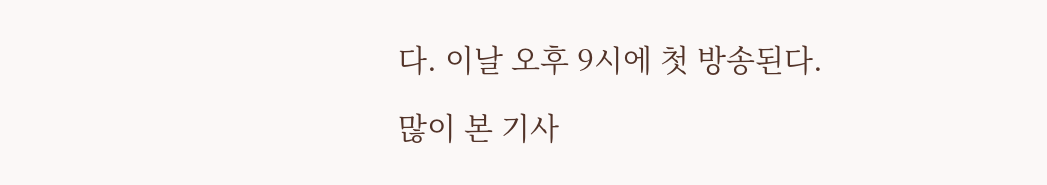다. 이날 오후 9시에 첫 방송된다.

많이 본 기사